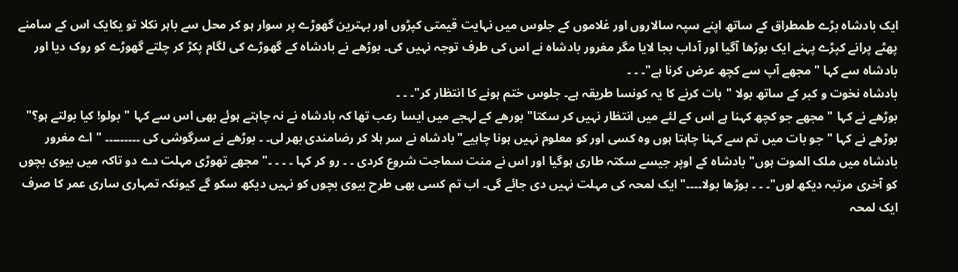ایک بادشاہ بڑے طمطراق کے ساتھ اپنے سپہ سالاروں اور غلاموں کے جلوس میں نہایت قیمتی کپڑوں اور بہترین گھوڑے پر سوار ہو کر محل سے باہر نکلا تو یکایک اس کے سامنے پھٹے پرانے کپڑے پہنے ایک بوڑھا آگیا اور آداب بجا لایا مگر مغرور بادشاہ نے اس کی طرف توجہ نہیں کی۔ بوڑھے نے بادشاہ کے گھوڑے کی لگام پکڑ کر چلتے گھوڑے کو روک دیا اور بادشاہ سے کہا "مجھے آپ سے کچھ عرض کرنا ہے"۔ ۔ ۔
بادشاہ نخوت و کبر کے ساتھ بولا "بات کرنے کا یہ کونسا طریقہ ہے۔ جلوس ختم ہونے کا انتظار کر"۔ ۔ ۔
بوڑھے نے کہا "مجھے جو کچھ کہنا ہے اس کے لئے میں انتظار نہیں کر سکتا" بورھے کے لہجے میں ایسا رعب تھا کہ بادشاہ نے نہ چاہتے ہوئے بھی اس سے کہا "بولو! کیا بولتے ہو؟"
بوڑھے نے کہا "جو بات میں تم سے کہنا چاہتا ہوں وہ کسی اور کو معلوم نہیں ہونا چاہیے" بادشاہ نے سر ہلا کر رضامندی بھر لی۔ ۔ بوڑھے نے سرگوشی کی ۔۔۔۔۔۔۔۔۔ "اے مغرور بادشاہ میں ملک الموت ہوں" بادشاہ کے اوپر جیسے سکتہ طاری ہوگیا اور اس نے منت سماجت شروع کردی ۔ ۔ رو کر کہا ۔ ۔ ۔ ۔"مجھے تھوڑی مہلت دے دو تاکہ میں بیوی بچوں کو آخری مرتبہ دیکھ لوں"۔ ۔ ۔ بوڑھا بولا۔۔۔۔"ایک لمحہ کی مہلت نہیں دی جائے گی۔ اب تم کسی بھی طرح بیوی بچوں کو نہیں دیکھ سکو گے کیونکہ تمہاری ساری عمر کا صرف ایک لمحہ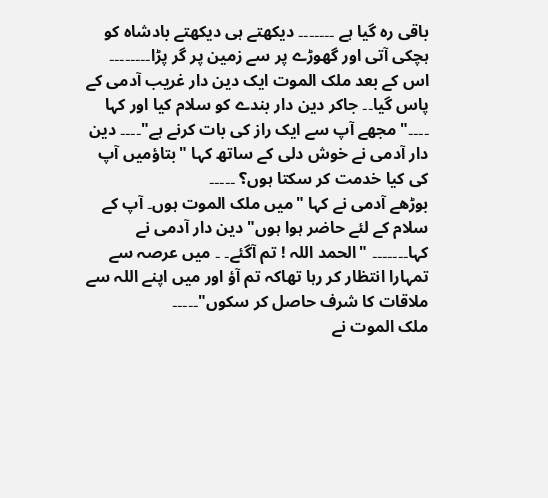باقی رہ گیا ہے ۔۔۔۔۔۔۔ دیکھتے ہی دیکھتے بادشاہ کو ہچکی آتی اور گھوڑے پر سے زمین پر گر پڑا۔۔۔۔۔۔۔۔
اس کے بعد ملک الموت ایک دین دار غریب آدمی کے پاس گیا۔۔ جاکر دین دار بندے کو سلام کیا اور کہا ۔۔۔۔"مجھے آپ سے ایک راز کی بات کرنے ہے"۔۔۔۔ دین دار آدمی نے خوش دلی کے ساتھ کہا "بتاؤمیں آپ کی کیا خدمت کر سکتا ہوں؟ ۔۔۔۔۔
بوڑھے آدمی نے کہا "میں ملک الموت ہوں۔ آپ کے سلام کے لئے حاضر ہوا ہوں" دین دار آدمی نے کہا۔۔۔۔۔۔۔ "الحمد اللہ ! تم آگئے۔ ۔ میں عرصہ سے تمہارا انتظار کر رہا تھاکہ تم آؤ اور میں اپنے اللہ سے ملاقات کا شرف حاصل کر سکوں"۔۔۔۔۔
ملک الموت نے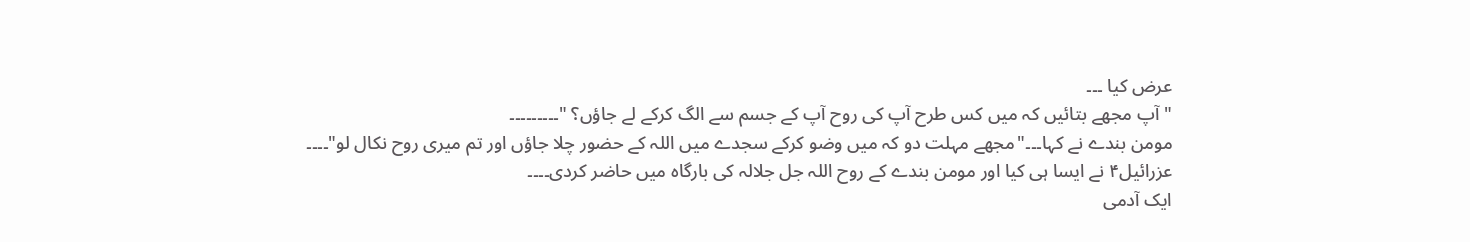عرض کیا ۔۔۔
"آپ مجھے بتائیں کہ میں کس طرح آپ کی روح آپ کے جسم سے الگ کرکے لے جاؤں؟ "۔۔۔۔۔۔۔۔۔
مومن بندے نے کہا۔۔۔"مجھے مہلت دو کہ میں وضو کرکے سجدے میں اللہ کے حضور چلا جاؤں اور تم میری روح نکال لو"۔۔۔۔
عزرائیل۴ نے ایسا ہی کیا اور مومن بندے کے روح اللہ جل جلالہ کی بارگاہ میں حاضر کردی۔۔۔۔
ایک آدمی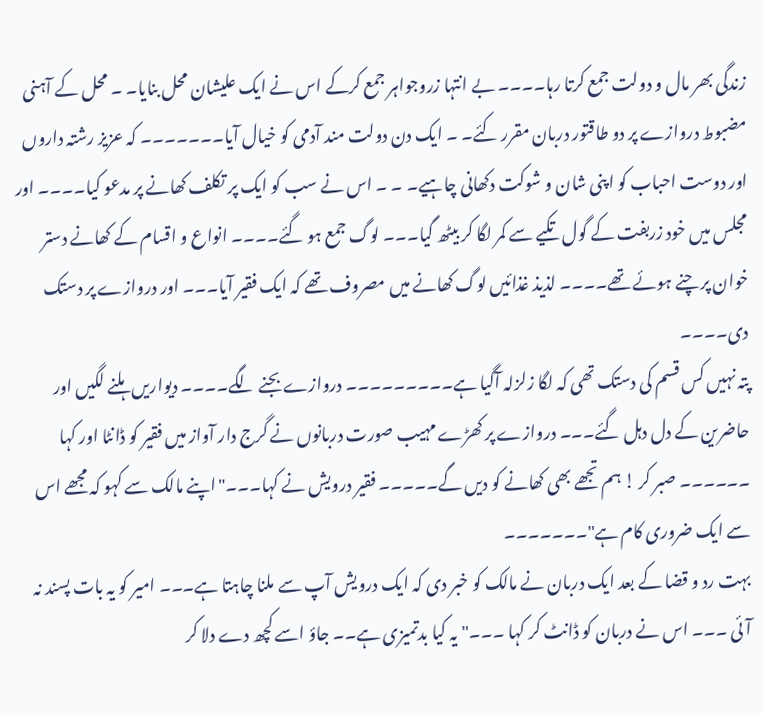زندگی بھر مال و دولت جمع کرتا رہا۔۔۔۔ بے انتہا زروجواہر جمع کرکے اس نے ایک علیشان محل بنایا۔ ۔ محل کے آہنی مضبوط دروازے پر دو طاقتور دربان مقرر کئے۔ ۔ ایک دن دولت مند آدمی کو خیال آیا۔۔۔۔۔۔۔ کہ عزیز رشتہ داروں اور دوست احباب کو اپنی شان و شوکت دکھانی چاہیے۔ ۔ ۔ اس نے سب کو ایک پر تکلف کھانے پر مدعو کیا۔۔۔۔ اور مجلس میں خود زربفت کے گول تکیے سے کمر لگا کر بیٹھ گیا۔۔۔ لوگ جمع ہو گئے۔۔۔۔ انواع و اقسام کے کھانے دستر خوان پر چنے ہوئے تھے۔۔۔۔ لذیذ غذائیں لوگ کھانے میں مصروف تھے کہ ایک فقیر آیا۔۔۔ اور دروازے پر دستک دی۔۔۔۔
پتہ نہیں کس قسم کی دستک تھی کہ لگا زلزلہ آگیا ہے۔۔۔۔۔۔۔۔۔ دروازے بجنے لگے۔۔۔۔ دیواریں ہلنے لگیں اور حاضرین کے دل دہل گئے۔۔۔ دروازے پر کھڑے مہیب صورت دربانوں نے گرج دار آواز میں فقیر کو ڈانٹا اور کہا ۔۔۔۔۔۔ صبر کر ! ہم تجھے بھی کھانے کو دیں گے۔۔۔۔۔ فقیر درویش نے کہا۔۔۔"اپنے مالک سے کہو کہ مجھے اس سے ایک ضروری کام ہے"۔۔۔۔۔۔۔
بہت رد و قضا کے بعد ایک دربان نے مالک کو خبر دی کہ ایک درویش آپ سے ملنا چاہتا ہے۔۔۔ امیر کو یہ بات پسند نہ آئی ۔۔۔ اس نے دربان کو ڈانٹ کر کہا ۔۔۔"یہ کیا بدتمیزی ہے۔۔ جاؤ اسے کچھ دے دلا کر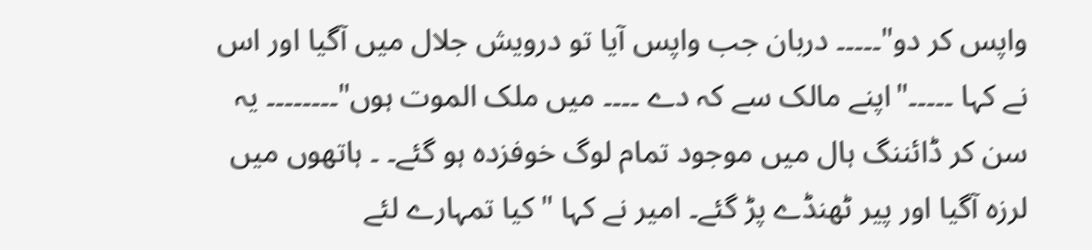واپس کر دو"۔۔۔۔۔ دربان جب واپس آیا تو درویش جلال میں آگیا اور اس نے کہا ۔۔۔۔۔"اپنے مالک سے کہ دے ۔۔۔۔ میں ملک الموت ہوں"۔۔۔۔۔۔۔۔ یہ سن کر ڈائننگ ہال میں موجود تمام لوگ خوفزدہ ہو گئے۔ ۔ ہاتھوں میں لرزہ آگیا اور پیر ٹھنڈے پڑ گئے۔ امیر نے کہا "کیا تمہارے لئے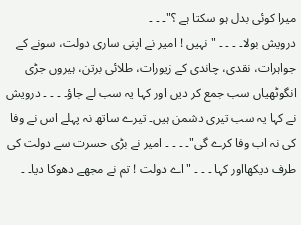میرا کوئی بدل ہو سکتا ہے ؟"۔ ۔ ۔
درویش بولا۔ ۔ ۔ ۔ "نہیں ! امیر نے اپنی ساری دولت، سونے کے جواہرات، نقدی، چاندی کے زیورات، طلائی برتن، ہیروں جڑی انگوٹھیاں سب جمع کر دیں اور کہا یہ سب لے جاؤ۔ ۔ ۔ ۔ درویش نے کہا یہ سب تیری دشمن ہیں۔ تیرے ساتھ نہ پہلے اس نے وفا کی نہ اب وفا کرے گی"۔ ۔ ۔ ۔ امیر نے بڑی حسرت سے دولت کی طرف دیکھااور کہا ۔ ۔ ۔ "اے دولت ! تم نے مجھے دھوکا دیا۔ ۔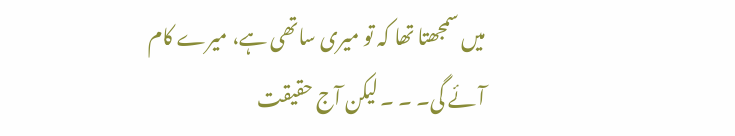میں سمجھتا تھا کہ تو میری ساتھی ہے، میرے کام آئے گی۔ ۔ ۔ لیکن آج حقیقت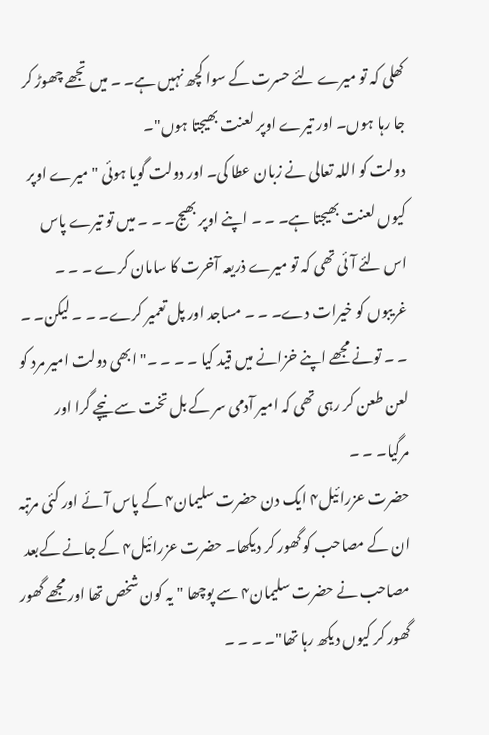کھلی کہ تو میرے لئے حسرت کے سوا کچھ نہیں ہے۔ ۔ میں تجھے چھوڑ کر جا رہا ہوں۔ اور تیرے اوپر لعنت بھیجتا ہوں"۔
دولت کو اللہ تعالی نے زبان عطا کی۔ اور دولت گویا ہوئی "میرے اوپر کیوں لعنت بھیجتا ہے۔ ۔ ۔ اپنے اوپر بھیج۔ ۔ ۔ میں تو تیرے پاس اس لئے آئی تھی کہ تو میرے ذریعہ آخرت کا سامان کرے ۔ ۔ ۔ غریبوں کو خیرات دے۔ ۔ ۔ مساجد اور پل تعمیر کرے۔ ۔ ۔ لیکن۔ ۔ ۔ ۔ تونے مجھے اپنے خزانے میں قید کیا ۔ ۔ ۔ ۔" ابھی دولت امیر مرد کو لعن طعن کر رہی تھی کہ امیر آدمی سر کے بل تخت سے نیچے گرا اور مرگیا۔ ۔ ۔
حضرت عزرائیل۴ ایک دن حضرت سلیمان۴ کے پاس آئے اور کئی مرتبہ ان کے مصاحب کو گھور کر دیکھا۔ حضرت عزرائیل۴ کے جانے کےبعد مصاحب نے حضرت سلیمان۴ سے پوچھا "یہ کون شخص تھا اور مجھے گھور گھور کر کیوں دیکھ رہا تھا"۔ ۔ ۔ ۔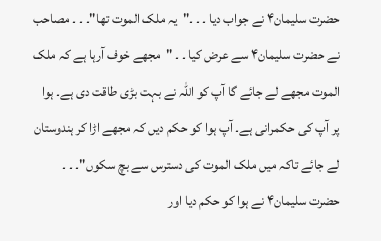حضرت سلیمان۴ نے جواب دیا ۔ ۔ ۔"یہ ملک الموت تھا"۔ ۔ ۔ مصاحب نے حضرت سلیمان۴ سے عرض کیا ۔ ۔ "مجھے خوف آرہا ہے کہ ملک الموت مجھے لے جائے گا آپ کو اللہ نے بہت بڑی طاقت دی ہے۔ ہوا پر آپ کی حکمرانی ہے۔ آپ ہوا کو حکم دیں کہ مجھے اڑا کر ہندوستان لے جائے تاکہ میں ملک الموت کی دسترس سے بچ سکوں"۔ ۔ ۔ حضرت سلیمان۴ نے ہوا کو حکم دیا اور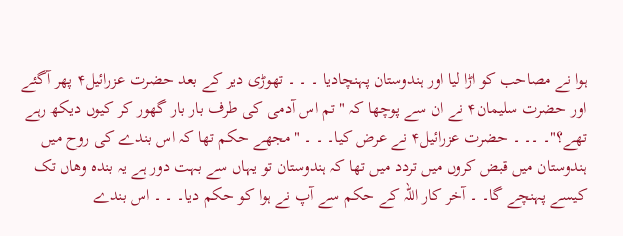ہوا نے مصاحب کو اڑا لیا اور ہندوستان پہنچادیا ۔ ۔ ۔ تھوڑی دیر کے بعد حضرت عزرائیل۴ پھر آگئے اور حضرت سلیمان۴ نے ان سے پوچھا کہ "تم اس آدمی کی طرف بار بار گھور کر کیوں دیکھ رہے تھے؟"۔ ۔۔ ۔ حضرت عزرائیل۴ نے عرض کیا۔ ۔ ۔ "مجھے حکم تھا کہ اس بندے کی روح میں ہندوستان میں قبض کروں میں تردد میں تھا کہ ہندوستان تو یہاں سے بہت دور ہے یہ بندہ وھاں تک کیسے پہنچے گا۔ ۔ آخر کار اللہ کے حکم سے آپ نے ہوا کو حکم دیا۔ ۔ ۔ اس بندے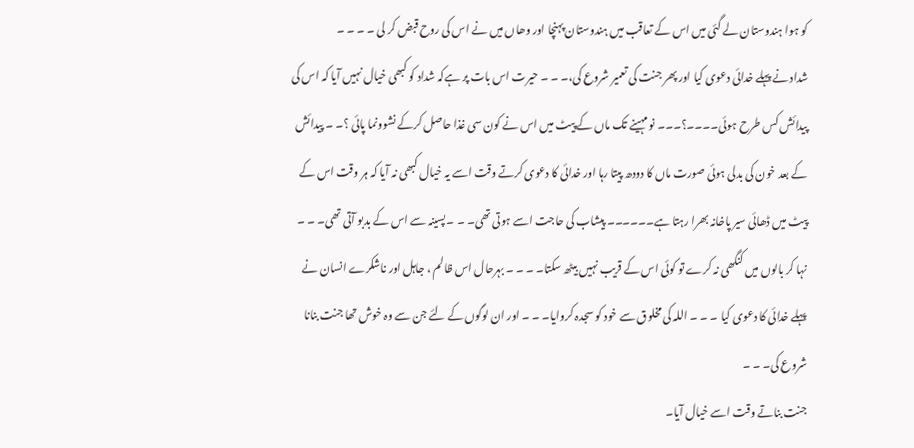کو ہوا ہندوستان لے گئی میں اس کے تعاقب میں ہندوستان پہنچا اور وھاں میں نے اس کی روح قبض کر لی ۔ ۔ ۔ ۔
شداد نے پہلے خدائی دعوی کیا اور پھر جنت کی تعمیر شروع کی،۔ ۔ ۔ حیرت اس بات پر ہےکہ شداد کو کبھی خیال نہیں آیا کہ اس کی پیدائش کس طرح ہوئی۔۔۔۔؟۔۔۔ نو مہینے تک ماں کے پیٹ میں اس نے کون سی غذا حاصل کرکے نشوونما پائی ؟۔ ۔ پیدائش کے بعد خون کی بدلی ہوئی صورت ماں کا دودھ پیتا رہا اور خدائی کا دعوی کرتے وقت اسے یہ خیال کبھی نہ آیا کہ ہر وقت اس کے پیٹ میں ڈھائی سیر پاخانہ بھرا رہتا ہے۔۔۔۔۔۔ پیشاب کی حاجت اسے ہوتی تھی۔ ۔ ۔ پسینہ سے اس کے بدبو آتی تھی۔ ۔ ۔ نہا کر بالوں میں کنگھی نہ کرے تو کوئی اس کے قریب نہیں بیٹھ سکتا۔ ۔ ۔ ۔ بہرحال اس ظالم ، جاہل اور ناشکرے انسان نے پہلے خدائی کا دعوی کیا ۔ ۔ ۔ اللہ کی مخلوق سے خود کو سجدہ کروایا۔ ۔ ۔ اور ان لوگوں کے لئے جن سے وہ خوش تھا جنت بنانا شروع کی۔ ۔ ۔
جنت بناتے وقت اسے خیال آیا۔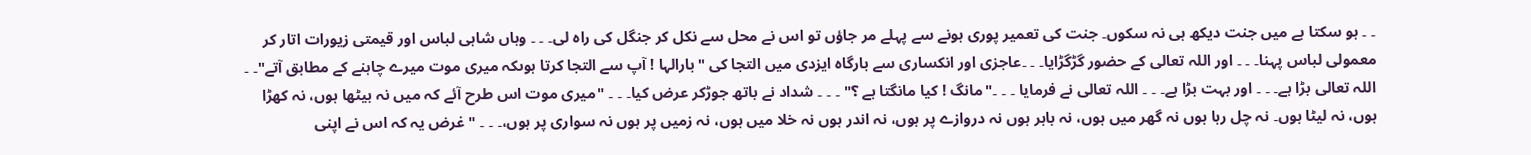۔ ۔ ہو سکتا ہے میں جنت دیکھ ہی نہ سکوں۔ جنت کی تعمیر پوری ہونے سے پہلے مر جاؤں تو اس نے محل سے نکل کر جنگل کی راہ لی۔ ۔ ۔ وہاں شاہی لباس اور قیمتی زیورات اتار کر معمولی لباس پہنا۔ ۔ ۔ اور اللہ تعالی کے حضور گڑگڑایا۔ ۔ ۔عاجزی اور انکساری سے بارگاہ ایزدی میں التجا کی "بارالہا ! آپ سے التجا کرتا ہوںکہ میری موت میرے چاہنے کے مطابق آتے"۔ ۔
اللہ تعالی بڑا ہے۔ ۔ ۔ اور بہت بڑا ہے۔ ۔ ۔ اللہ تعالی نے فرمایا ۔ ۔ ۔"مانگ ! کیا مانگتا ہے ؟" ۔ ۔ ۔ شداد نے باتھ جوڑکر عرض کیا۔ ۔ ۔ "میری موت اس طرح آئے کہ میں نہ بیٹھا ہوں، نہ کھڑا ہوں، نہ لیٹا ہوں۔ نہ چل رہا ہوں نہ گھر میں ہوں، نہ باہر ہوں نہ دروازے پر ہوں، نہ اندر ہوں نہ خلا میں ہوں، نہ زمیں پر ہوں نہ سواری پر ہوں،۔ ۔ ۔ " غرض یہ کہ اس نے اپنی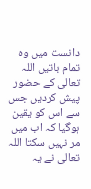دانست میں وہ تمام باتیں اللہ تعالی کے حضور پیش کردیں جس سے اس کو یقین ہوگیا کہ اب میں مر نہیں سکتا اللہ تعالی نے یہ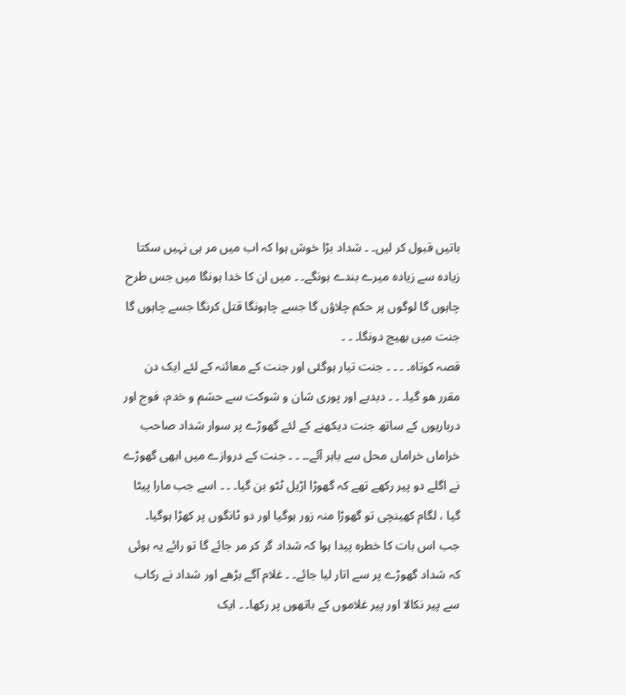باتیں قبول کر لیں۔ ۔ شداد بڑا خوش ہوا کہ اب میں مر ہی نہیں سکتا زیادہ سے زیادہ میرے بندے ہونگے۔ ۔ میں ان کا خدا ہونگا میں جس طرح چاہوں گا لوگوں پر حکم چلاؤں گا جسے چاہونگا قتل کرنگا جسے چاہوں گا جنت میں بھیج دونگا۔ ۔ ۔
قصہ کوتاہ۔ ۔ ۔ ۔ جنت تیار ہوگئی اور جنت کے معائنہ کے لئے ایک دن مقرر ھو گیا۔ ۔ ۔ دبدبے اور پوری شان و شوکت سے حشم و خدم، فوج اور درباریوں کے ساتھ جنت دیکھنے کے لئے گھوڑے پر سوار شداد صاحب خراماں خراماں محل سے باہر آئے۔۔ ۔ ۔ جنت کے دروازے میں ابھی گھوڑے نے اگلے دو پیر رکھے تھے کہ گھوڑا اڑیل ٹٹو بن گیا۔ ۔ ۔ اسے جب مارا پیٹا گیا ، لگام کھینچی تو گھوڑا منہ زور ہوگیا اور دو ٹانگوں پر کھڑا ہوگیا۔ جب اس بات کا خطرہ پیدا ہوا کہ شداد گر کر مر جائے گا تو رائے یہ ہوئی کہ شداد گھوڑے پر سے اتار لیا جائے۔ ۔ غلام آگے بڑھے اور شداد نے رکاب سے پیر نکالا اور پیر غلاموں کے باتھوں پر رکھا۔ ۔ ایک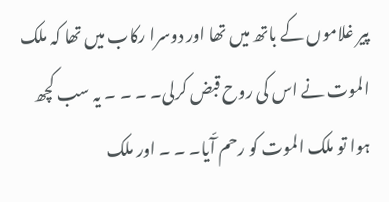پیر غلاموں کے باتھ میں تھا اور دوسرا رکاب میں تھا کہ ملک الموت نے اس کی روح قبض کرلی۔ ۔ ۔ ۔ یہ سب کچھ ہوا تو ملک الموت کو رحم آّیا۔ ۔ ۔ اور ملک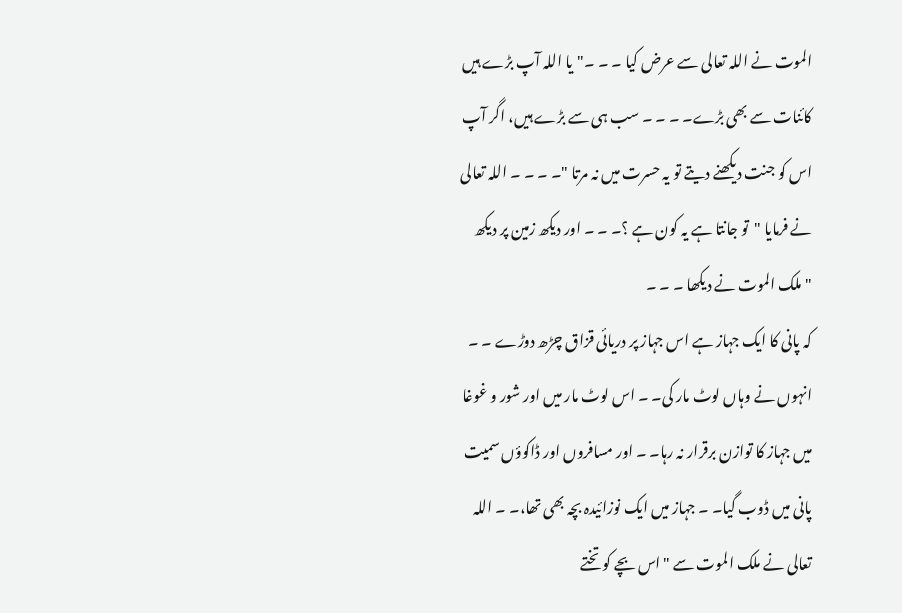الموت نے اللہ تعالی سے عرض کیا ۔ ۔ ۔"یا اللہ آپ بڑے ہیں کائنات سے بھی بڑے۔ ۔ ۔ ۔ سب ہی سے بڑے ہیں، اگر آپ اس کو جنت دیکھنے دیتے تو یہ حسرت میں نہ مرتا "۔ ۔ ۔ ۔ اللہ تعالی نے فرمایا "تو جانتا ہے یہ کون ہے ؟۔ ۔ ۔ اور دیکھ زمین پر دیکھ "ملک الموت نے دیکھا ۔ ۔ ۔
کہ پانی کا ایک جہاز ہے اس جہاز پر دریائی قزاق چڑھ دوڑے ۔ ۔ انہوں نے وہاں لوٹ مار کی۔ ۔ اس لوٹ مار میں اور شور و غوغا میں جہاز کا توازن برقرار نہ رہا۔ ۔ اور مسافروں اور ڈاکوؤں سمیت پانی میں ڈوب گیا۔ ۔ جہاز میں ایک نوزائیدہ بچہ بھی تھا،۔ ۔ اللہ تعالی نے ملک الموت سے "اس بچے کو تختے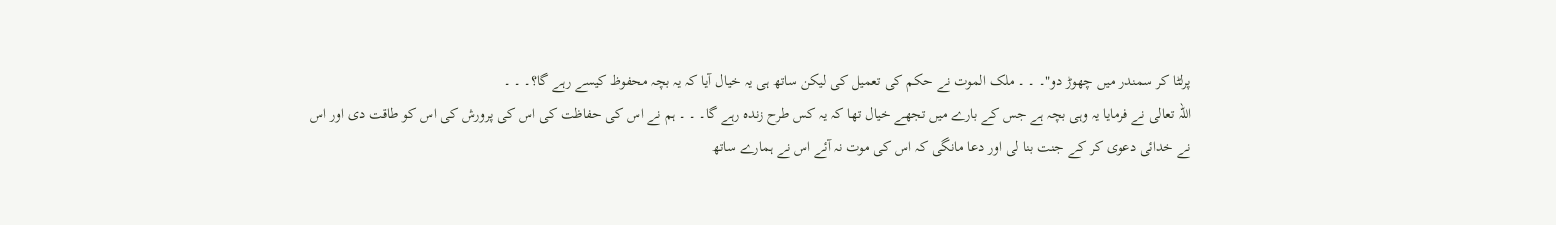پرلٹا کر سمندر میں چھوڑ دو"۔ ۔ ۔ ملک الموت نے حکم کی تعمیل کی لیکن ساتھ ہی یہ خیال آیا کہ یہ بچہ محفوظ کیسے رہے گا؟۔ ۔ ۔
اللہ تعالی نے فرمایا یہ وہی بچہ ہے جس کے بارے میں تجھے خیال تھا کہ یہ کس طرح زندہ رہے گا۔ ۔ ۔ ہم نے اس کی حفاظت کی اس کی پرورش کی اس کو طاقت دی اور اس نے خدائی دعوی کر کے جنت بنا لی اور دعا مانگی کہ اس کی موت نہ آئے اس نے ہمارے ساتھ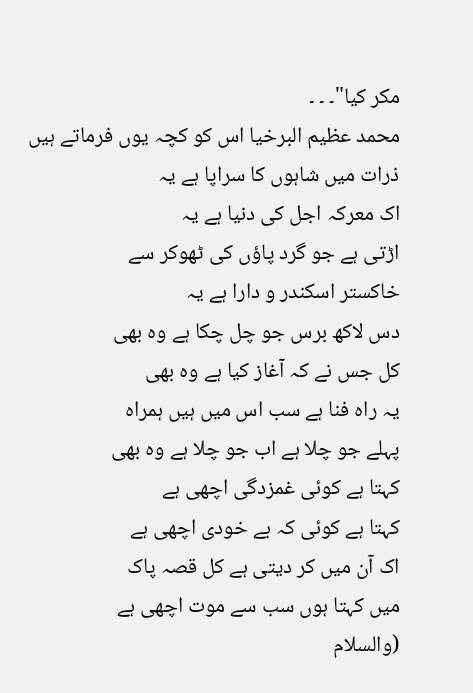مکر کیا"۔ ۔ ۔
محمد عظیم البرخیا اس کو کچہ یوں فرماتے ہیں
ذرات میں شاہوں کا سراپا ہے یہ
اک معرکہ اجل کی دنیا ہے یہ
اڑتی ہے جو گرد پاؤں کی ٹھوکر سے
خاکستر اسکندر و دارا ہے یہ
دس لاکھ برس جو چل چکا ہے وہ بھی
کل جس نے کہ آغاز کیا ہے وہ بھی
یہ راہ فنا ہے سب اس میں ہیں ہمراہ
پہلے جو چلا ہے اب جو چلا ہے وہ بھی
کہتا ہے کوئی غمزدگی اچھی ہے
کہتا ہے کوئی کہ بے خودی اچھی ہے
اک آن میں کر دیتی ہے کل قصہ پاک
میں کہتا ہوں سب سے موت اچھی ہے
(والسلام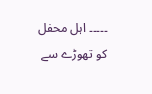۔۔۔۔۔ اہل محفل کو تھوڑے سے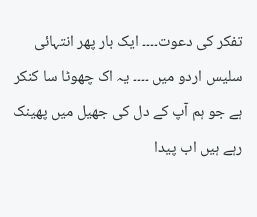تفکر کی دعوت۔۔۔۔ ایک بار پھر انتہائی سلیس اردو میں ۔۔۔۔ یہ اک چھوٹا سا کنکر ہے جو ہم آپ کے دل کی جھیل میں پھینک رہے ہیں اب پیدا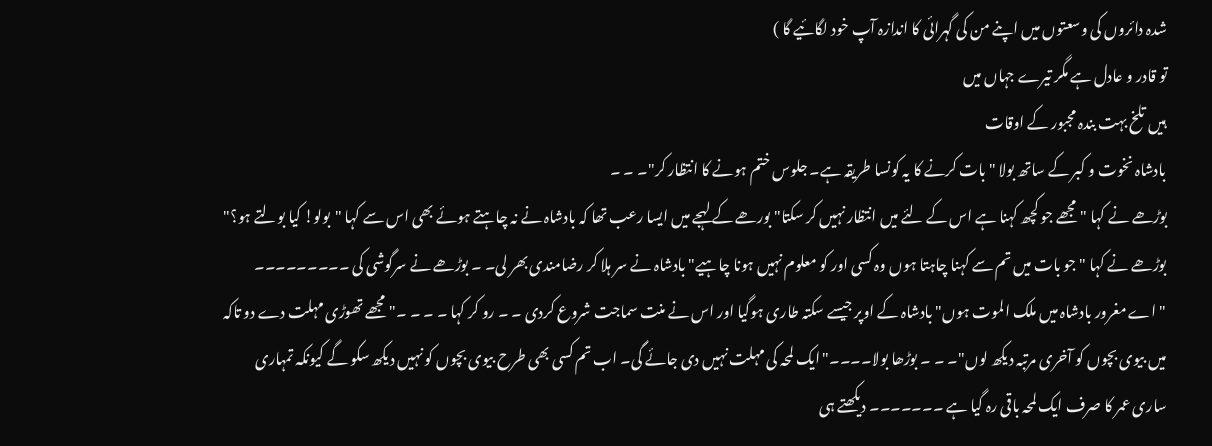شدہ دائروں کی وسعتوں میں اپنے من کی گہرائی کا اندازہ آپ خود لگائیے گا )
تو قادر و عادل ہے مگر تیرے جہاں میں
ہیں تلخ بہت بندہ مجبور کے اوقات
بادشاہ نخوت و کبر کے ساتھ بولا "بات کرنے کا یہ کونسا طریقہ ہے۔ جلوس ختم ہونے کا انتظار کر"۔ ۔ ۔
بوڑھے نے کہا "مجھے جو کچھ کہنا ہے اس کے لئے میں انتظار نہیں کر سکتا" بورھے کے لہجے میں ایسا رعب تھا کہ بادشاہ نے نہ چاہتے ہوئے بھی اس سے کہا "بولو! کیا بولتے ہو؟"
بوڑھے نے کہا "جو بات میں تم سے کہنا چاہتا ہوں وہ کسی اور کو معلوم نہیں ہونا چاہیے" بادشاہ نے سر ہلا کر رضامندی بھر لی۔ ۔ بوڑھے نے سرگوشی کی ۔۔۔۔۔۔۔۔۔ "اے مغرور بادشاہ میں ملک الموت ہوں" بادشاہ کے اوپر جیسے سکتہ طاری ہوگیا اور اس نے منت سماجت شروع کردی ۔ ۔ رو کر کہا ۔ ۔ ۔ ۔"مجھے تھوڑی مہلت دے دو تاکہ میں بیوی بچوں کو آخری مرتبہ دیکھ لوں"۔ ۔ ۔ بوڑھا بولا۔۔۔۔"ایک لمحہ کی مہلت نہیں دی جائے گی۔ اب تم کسی بھی طرح بیوی بچوں کو نہیں دیکھ سکو گے کیونکہ تمہاری ساری عمر کا صرف ایک لمحہ باقی رہ گیا ہے ۔۔۔۔۔۔۔ دیکھتے ہی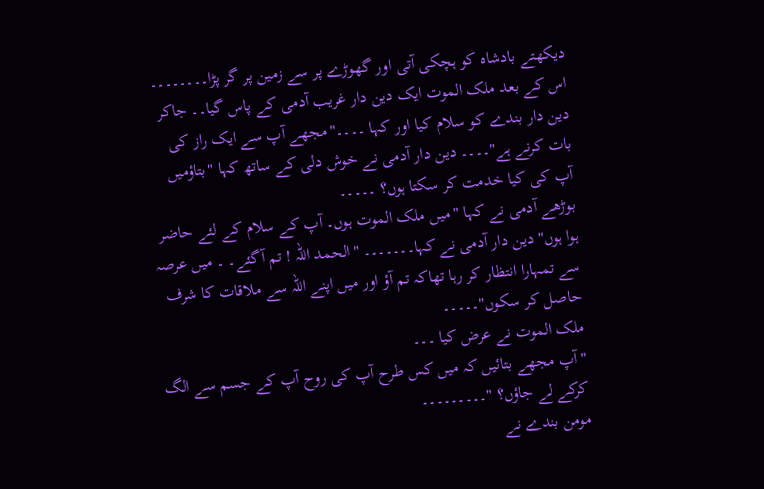دیکھتے بادشاہ کو ہچکی آتی اور گھوڑے پر سے زمین پر گر پڑا۔۔۔۔۔۔۔۔
اس کے بعد ملک الموت ایک دین دار غریب آدمی کے پاس گیا۔۔ جاکر دین دار بندے کو سلام کیا اور کہا ۔۔۔۔"مجھے آپ سے ایک راز کی بات کرنے ہے"۔۔۔۔ دین دار آدمی نے خوش دلی کے ساتھ کہا "بتاؤمیں آپ کی کیا خدمت کر سکتا ہوں؟ ۔۔۔۔۔
بوڑھے آدمی نے کہا "میں ملک الموت ہوں۔ آپ کے سلام کے لئے حاضر ہوا ہوں" دین دار آدمی نے کہا۔۔۔۔۔۔۔ "الحمد اللہ ! تم آگئے۔ ۔ میں عرصہ سے تمہارا انتظار کر رہا تھاکہ تم آؤ اور میں اپنے اللہ سے ملاقات کا شرف حاصل کر سکوں"۔۔۔۔۔
ملک الموت نے عرض کیا ۔۔۔
"آپ مجھے بتائیں کہ میں کس طرح آپ کی روح آپ کے جسم سے الگ کرکے لے جاؤں؟ "۔۔۔۔۔۔۔۔۔
مومن بندے نے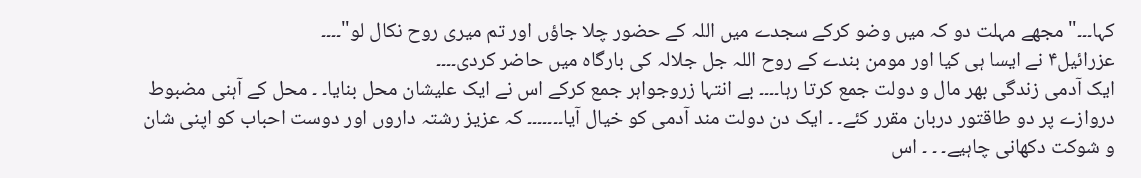کہا۔۔۔"مجھے مہلت دو کہ میں وضو کرکے سجدے میں اللہ کے حضور چلا جاؤں اور تم میری روح نکال لو"۔۔۔۔
عزرائیل۴ نے ایسا ہی کیا اور مومن بندے کے روح اللہ جل جلالہ کی بارگاہ میں حاضر کردی۔۔۔۔
ایک آدمی زندگی بھر مال و دولت جمع کرتا رہا۔۔۔۔ بے انتہا زروجواہر جمع کرکے اس نے ایک علیشان محل بنایا۔ ۔ محل کے آہنی مضبوط دروازے پر دو طاقتور دربان مقرر کئے۔ ۔ ایک دن دولت مند آدمی کو خیال آیا۔۔۔۔۔۔۔ کہ عزیز رشتہ داروں اور دوست احباب کو اپنی شان و شوکت دکھانی چاہیے۔ ۔ ۔ اس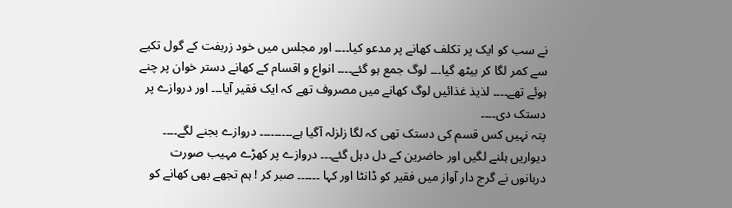نے سب کو ایک پر تکلف کھانے پر مدعو کیا۔۔۔۔ اور مجلس میں خود زربفت کے گول تکیے سے کمر لگا کر بیٹھ گیا۔۔۔ لوگ جمع ہو گئے۔۔۔۔ انواع و اقسام کے کھانے دستر خوان پر چنے ہوئے تھے۔۔۔۔ لذیذ غذائیں لوگ کھانے میں مصروف تھے کہ ایک فقیر آیا۔۔۔ اور دروازے پر دستک دی۔۔۔۔
پتہ نہیں کس قسم کی دستک تھی کہ لگا زلزلہ آگیا ہے۔۔۔۔۔۔۔۔۔ دروازے بجنے لگے۔۔۔۔ دیواریں ہلنے لگیں اور حاضرین کے دل دہل گئے۔۔۔ دروازے پر کھڑے مہیب صورت دربانوں نے گرج دار آواز میں فقیر کو ڈانٹا اور کہا ۔۔۔۔۔۔ صبر کر ! ہم تجھے بھی کھانے کو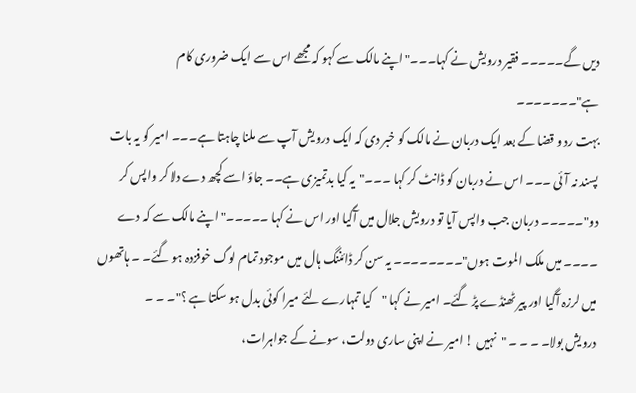دیں گے۔۔۔۔۔ فقیر درویش نے کہا۔۔۔"اپنے مالک سے کہو کہ مجھے اس سے ایک ضروری کام ہے"۔۔۔۔۔۔۔
بہت رد و قضا کے بعد ایک دربان نے مالک کو خبر دی کہ ایک درویش آپ سے ملنا چاہتا ہے۔۔۔ امیر کو یہ بات پسند نہ آئی ۔۔۔ اس نے دربان کو ڈانٹ کر کہا ۔۔۔"یہ کیا بدتمیزی ہے۔۔ جاؤ اسے کچھ دے دلا کر واپس کر دو"۔۔۔۔۔ دربان جب واپس آیا تو درویش جلال میں آگیا اور اس نے کہا ۔۔۔۔۔"اپنے مالک سے کہ دے ۔۔۔۔ میں ملک الموت ہوں"۔۔۔۔۔۔۔۔ یہ سن کر ڈائننگ ہال میں موجود تمام لوگ خوفزدہ ہو گئے۔ ۔ ہاتھوں میں لرزہ آگیا اور پیر ٹھنڈے پڑ گئے۔ امیر نے کہا "کیا تمہارے لئے میرا کوئی بدل ہو سکتا ہے ؟"۔ ۔ ۔
درویش بولا۔ ۔ ۔ ۔ "نہیں ! امیر نے اپنی ساری دولت، سونے کے جواہرات،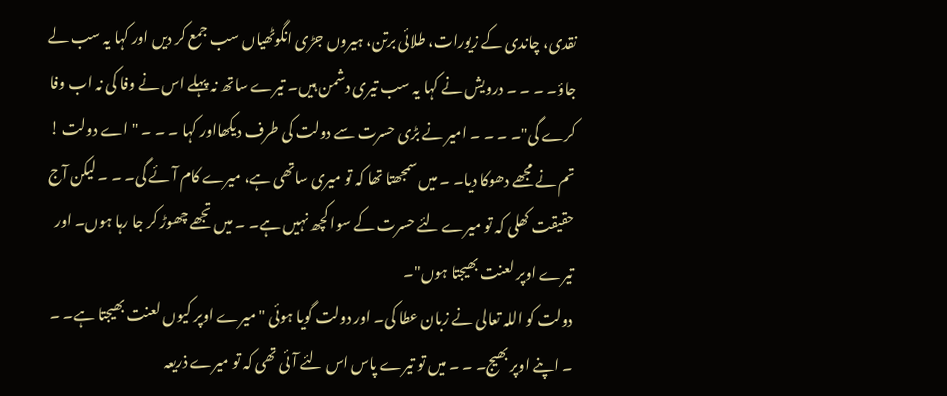نقدی، چاندی کے زیورات، طلائی برتن، ہیروں جڑی انگوٹھیاں سب جمع کر دیں اور کہا یہ سب لے جاؤ۔ ۔ ۔ ۔ درویش نے کہا یہ سب تیری دشمن ہیں۔ تیرے ساتھ نہ پہلے اس نے وفا کی نہ اب وفا کرے گی"۔ ۔ ۔ ۔ امیر نے بڑی حسرت سے دولت کی طرف دیکھااور کہا ۔ ۔ ۔ "اے دولت ! تم نے مجھے دھوکا دیا۔ ۔ میں سمجھتا تھا کہ تو میری ساتھی ہے، میرے کام آئے گی۔ ۔ ۔ لیکن آج حقیقت کھلی کہ تو میرے لئے حسرت کے سوا کچھ نہیں ہے۔ ۔ میں تجھے چھوڑ کر جا رہا ہوں۔ اور تیرے اوپر لعنت بھیجتا ہوں"۔
دولت کو اللہ تعالی نے زبان عطا کی۔ اور دولت گویا ہوئی "میرے اوپر کیوں لعنت بھیجتا ہے۔ ۔ ۔ اپنے اوپر بھیج۔ ۔ ۔ میں تو تیرے پاس اس لئے آئی تھی کہ تو میرے ذریعہ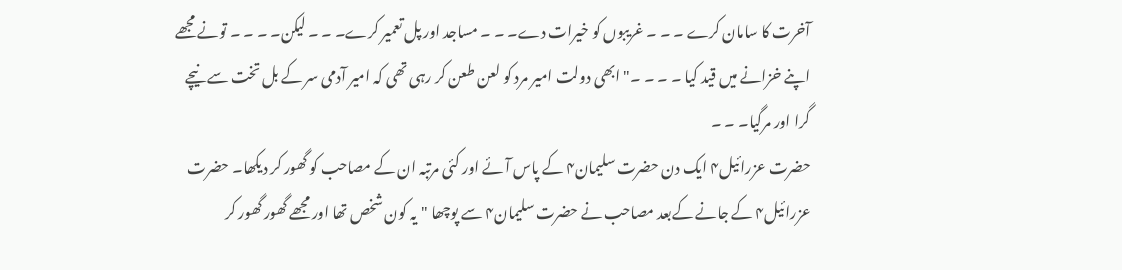آخرت کا سامان کرے ۔ ۔ ۔ غریبوں کو خیرات دے۔ ۔ ۔ مساجد اور پل تعمیر کرے۔ ۔ ۔ لیکن۔ ۔ ۔ ۔ تونے مجھے اپنے خزانے میں قید کیا ۔ ۔ ۔ ۔" ابھی دولت امیر مرد کو لعن طعن کر رہی تھی کہ امیر آدمی سر کے بل تخت سے نیچے گرا اور مرگیا۔ ۔ ۔
حضرت عزرائیل۴ ایک دن حضرت سلیمان۴ کے پاس آئے اور کئی مرتبہ ان کے مصاحب کو گھور کر دیکھا۔ حضرت عزرائیل۴ کے جانے کےبعد مصاحب نے حضرت سلیمان۴ سے پوچھا "یہ کون شخص تھا اور مجھے گھور گھور کر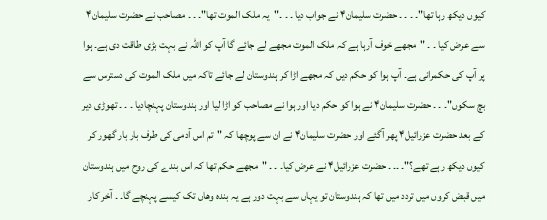کیوں دیکھ رہا تھا"۔ ۔ ۔ ۔ حضرت سلیمان۴ نے جواب دیا ۔ ۔ ۔"یہ ملک الموت تھا"۔ ۔ ۔ مصاحب نے حضرت سلیمان۴ سے عرض کیا ۔ ۔ "مجھے خوف آرہا ہے کہ ملک الموت مجھے لے جائے گا آپ کو اللہ نے بہت بڑی طاقت دی ہے۔ ہوا پر آپ کی حکمرانی ہے۔ آپ ہوا کو حکم دیں کہ مجھے اڑا کر ہندوستان لے جائے تاکہ میں ملک الموت کی دسترس سے بچ سکوں"۔ ۔ ۔ حضرت سلیمان۴ نے ہوا کو حکم دیا اور ہوا نے مصاحب کو اڑا لیا اور ہندوستان پہنچادیا ۔ ۔ ۔ تھوڑی دیر کے بعد حضرت عزرائیل۴ پھر آگئے اور حضرت سلیمان۴ نے ان سے پوچھا کہ "تم اس آدمی کی طرف بار بار گھور کر کیوں دیکھ رہے تھے؟"۔ ۔۔ ۔ حضرت عزرائیل۴ نے عرض کیا۔ ۔ ۔ "مجھے حکم تھا کہ اس بندے کی روح میں ہندوستان میں قبض کروں میں تردد میں تھا کہ ہندوستان تو یہاں سے بہت دور ہے یہ بندہ وھاں تک کیسے پہنچے گا۔ ۔ آخر کار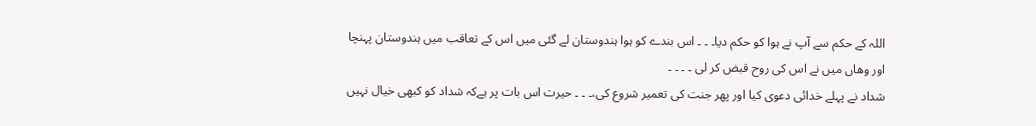اللہ کے حکم سے آپ نے ہوا کو حکم دیا۔ ۔ ۔ اس بندے کو ہوا ہندوستان لے گئی میں اس کے تعاقب میں ہندوستان پہنچا اور وھاں میں نے اس کی روح قبض کر لی ۔ ۔ ۔ ۔
شداد نے پہلے خدائی دعوی کیا اور پھر جنت کی تعمیر شروع کی،۔ ۔ ۔ حیرت اس بات پر ہےکہ شداد کو کبھی خیال نہیں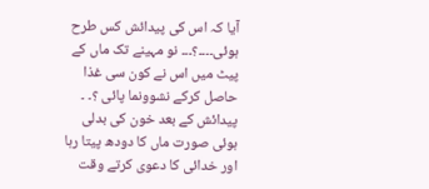آیا کہ اس کی پیدائش کس طرح ہوئی۔۔۔۔؟۔۔۔ نو مہینے تک ماں کے پیٹ میں اس نے کون سی غذا حاصل کرکے نشوونما پائی ؟۔ ۔ پیدائش کے بعد خون کی بدلی ہوئی صورت ماں کا دودھ پیتا رہا اور خدائی کا دعوی کرتے وقت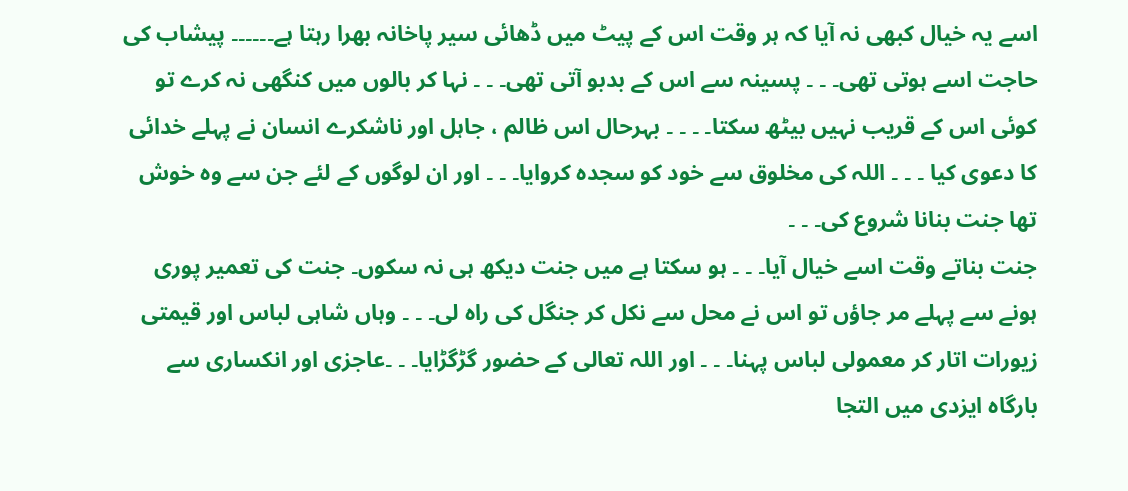اسے یہ خیال کبھی نہ آیا کہ ہر وقت اس کے پیٹ میں ڈھائی سیر پاخانہ بھرا رہتا ہے۔۔۔۔۔۔ پیشاب کی حاجت اسے ہوتی تھی۔ ۔ ۔ پسینہ سے اس کے بدبو آتی تھی۔ ۔ ۔ نہا کر بالوں میں کنگھی نہ کرے تو کوئی اس کے قریب نہیں بیٹھ سکتا۔ ۔ ۔ ۔ بہرحال اس ظالم ، جاہل اور ناشکرے انسان نے پہلے خدائی کا دعوی کیا ۔ ۔ ۔ اللہ کی مخلوق سے خود کو سجدہ کروایا۔ ۔ ۔ اور ان لوگوں کے لئے جن سے وہ خوش تھا جنت بنانا شروع کی۔ ۔ ۔
جنت بناتے وقت اسے خیال آیا۔ ۔ ۔ ہو سکتا ہے میں جنت دیکھ ہی نہ سکوں۔ جنت کی تعمیر پوری ہونے سے پہلے مر جاؤں تو اس نے محل سے نکل کر جنگل کی راہ لی۔ ۔ ۔ وہاں شاہی لباس اور قیمتی زیورات اتار کر معمولی لباس پہنا۔ ۔ ۔ اور اللہ تعالی کے حضور گڑگڑایا۔ ۔ ۔عاجزی اور انکساری سے بارگاہ ایزدی میں التجا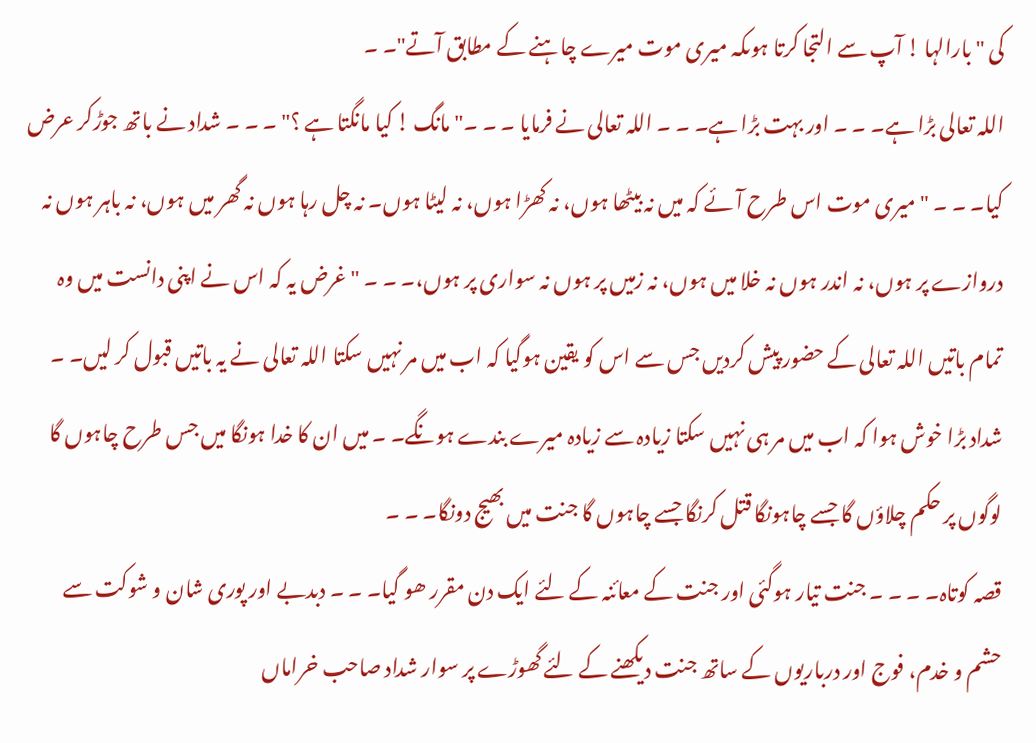کی "بارالہا ! آپ سے التجا کرتا ہوںکہ میری موت میرے چاہنے کے مطابق آتے"۔ ۔
اللہ تعالی بڑا ہے۔ ۔ ۔ اور بہت بڑا ہے۔ ۔ ۔ اللہ تعالی نے فرمایا ۔ ۔ ۔"مانگ ! کیا مانگتا ہے ؟" ۔ ۔ ۔ شداد نے باتھ جوڑکر عرض کیا۔ ۔ ۔ "میری موت اس طرح آئے کہ میں نہ بیٹھا ہوں، نہ کھڑا ہوں، نہ لیٹا ہوں۔ نہ چل رہا ہوں نہ گھر میں ہوں، نہ باہر ہوں نہ دروازے پر ہوں، نہ اندر ہوں نہ خلا میں ہوں، نہ زمیں پر ہوں نہ سواری پر ہوں،۔ ۔ ۔ " غرض یہ کہ اس نے اپنی دانست میں وہ تمام باتیں اللہ تعالی کے حضور پیش کردیں جس سے اس کو یقین ہوگیا کہ اب میں مر نہیں سکتا اللہ تعالی نے یہ باتیں قبول کر لیں۔ ۔ شداد بڑا خوش ہوا کہ اب میں مر ہی نہیں سکتا زیادہ سے زیادہ میرے بندے ہونگے۔ ۔ میں ان کا خدا ہونگا میں جس طرح چاہوں گا لوگوں پر حکم چلاؤں گا جسے چاہونگا قتل کرنگا جسے چاہوں گا جنت میں بھیج دونگا۔ ۔ ۔
قصہ کوتاہ۔ ۔ ۔ ۔ جنت تیار ہوگئی اور جنت کے معائنہ کے لئے ایک دن مقرر ھو گیا۔ ۔ ۔ دبدبے اور پوری شان و شوکت سے حشم و خدم، فوج اور درباریوں کے ساتھ جنت دیکھنے کے لئے گھوڑے پر سوار شداد صاحب خراماں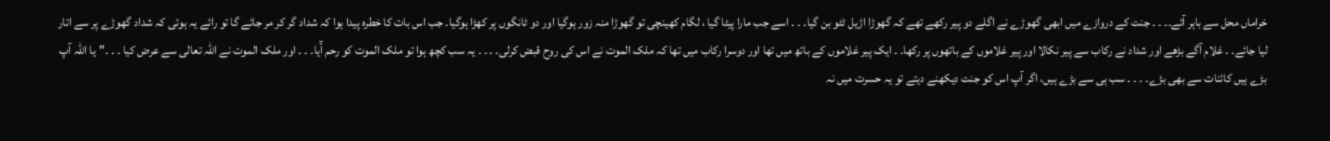خراماں محل سے باہر آئے۔۔ ۔ ۔ جنت کے دروازے میں ابھی گھوڑے نے اگلے دو پیر رکھے تھے کہ گھوڑا اڑیل ٹٹو بن گیا۔ ۔ ۔ اسے جب مارا پیٹا گیا ، لگام کھینچی تو گھوڑا منہ زور ہوگیا اور دو ٹانگوں پر کھڑا ہوگیا۔ جب اس بات کا خطرہ پیدا ہوا کہ شداد گر کر مر جائے گا تو رائے یہ ہوئی کہ شداد گھوڑے پر سے اتار لیا جائے۔ ۔ غلام آگے بڑھے اور شداد نے رکاب سے پیر نکالا اور پیر غلاموں کے باتھوں پر رکھا۔ ۔ ایک پیر غلاموں کے باتھ میں تھا اور دوسرا رکاب میں تھا کہ ملک الموت نے اس کی روح قبض کرلی۔ ۔ ۔ ۔ یہ سب کچھ ہوا تو ملک الموت کو رحم آّیا۔ ۔ ۔ اور ملک الموت نے اللہ تعالی سے عرض کیا ۔ ۔ ۔"یا اللہ آپ بڑے ہیں کائنات سے بھی بڑے۔ ۔ ۔ ۔ سب ہی سے بڑے ہیں، اگر آپ اس کو جنت دیکھنے دیتے تو یہ حسرت میں نہ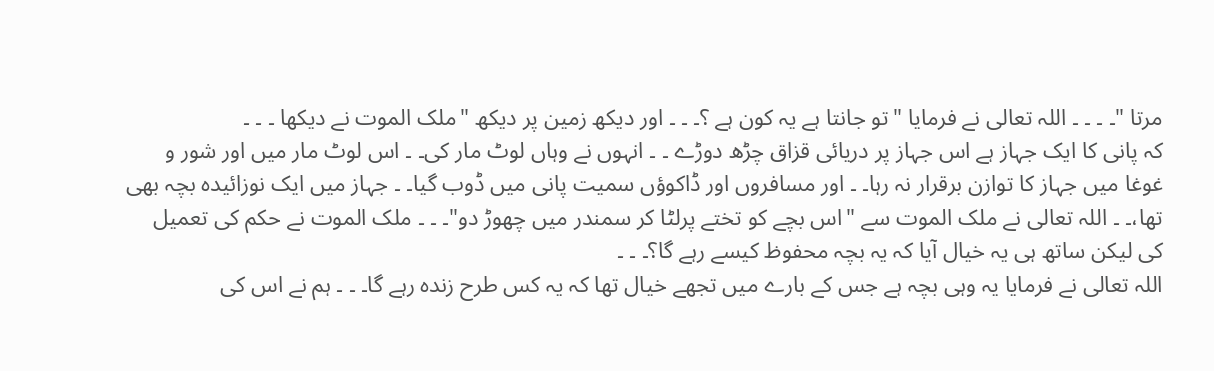مرتا "۔ ۔ ۔ ۔ اللہ تعالی نے فرمایا "تو جانتا ہے یہ کون ہے ؟۔ ۔ ۔ اور دیکھ زمین پر دیکھ "ملک الموت نے دیکھا ۔ ۔ ۔
کہ پانی کا ایک جہاز ہے اس جہاز پر دریائی قزاق چڑھ دوڑے ۔ ۔ انہوں نے وہاں لوٹ مار کی۔ ۔ اس لوٹ مار میں اور شور و غوغا میں جہاز کا توازن برقرار نہ رہا۔ ۔ اور مسافروں اور ڈاکوؤں سمیت پانی میں ڈوب گیا۔ ۔ جہاز میں ایک نوزائیدہ بچہ بھی تھا،۔ ۔ اللہ تعالی نے ملک الموت سے "اس بچے کو تختے پرلٹا کر سمندر میں چھوڑ دو"۔ ۔ ۔ ملک الموت نے حکم کی تعمیل کی لیکن ساتھ ہی یہ خیال آیا کہ یہ بچہ محفوظ کیسے رہے گا؟۔ ۔ ۔
اللہ تعالی نے فرمایا یہ وہی بچہ ہے جس کے بارے میں تجھے خیال تھا کہ یہ کس طرح زندہ رہے گا۔ ۔ ۔ ہم نے اس کی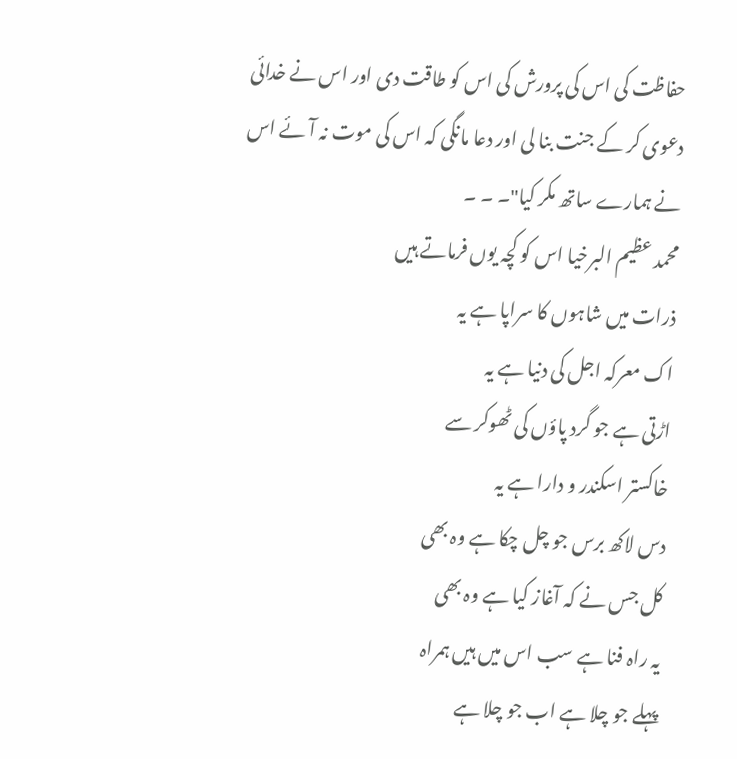حفاظت کی اس کی پرورش کی اس کو طاقت دی اور اس نے خدائی دعوی کر کے جنت بنا لی اور دعا مانگی کہ اس کی موت نہ آئے اس نے ہمارے ساتھ مکر کیا"۔ ۔ ۔
محمد عظیم البرخیا اس کو کچہ یوں فرماتے ہیں
ذرات میں شاہوں کا سراپا ہے یہ
اک معرکہ اجل کی دنیا ہے یہ
اڑتی ہے جو گرد پاؤں کی ٹھوکر سے
خاکستر اسکندر و دارا ہے یہ
دس لاکھ برس جو چل چکا ہے وہ بھی
کل جس نے کہ آغاز کیا ہے وہ بھی
یہ راہ فنا ہے سب اس میں ہیں ہمراہ
پہلے جو چلا ہے اب جو چلا ہے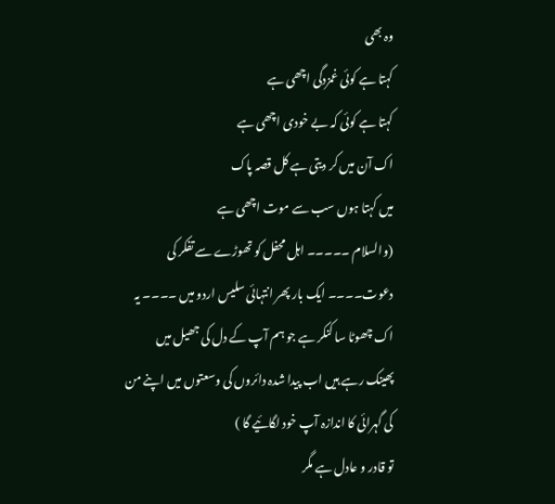وہ بھی
کہتا ہے کوئی غمزدگی اچھی ہے
کہتا ہے کوئی کہ بے خودی اچھی ہے
اک آن میں کر دیتی ہے کل قصہ پاک
میں کہتا ہوں سب سے موت اچھی ہے
(والسلام ۔۔۔۔۔ اہل محفل کو تھوڑے سے تفکر کی دعوت۔۔۔۔ ایک بار پھر انتہائی سلیس اردو میں ۔۔۔۔ یہ اک چھوٹا سا کنکر ہے جو ہم آپ کے دل کی جھیل میں پھینک رہے ہیں اب پیدا شدہ دائروں کی وسعتوں میں اپنے من کی گہرائی کا اندازہ آپ خود لگائیے گا )
تو قادر و عادل ہے مگر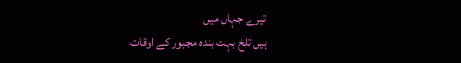تیرے جہاں میں
ہیں تلخ بہت بندہ مجبور کے اوقات